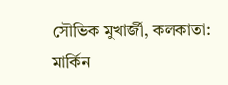সৌভিক মুখার্জী, কলকাতা: মার্কিন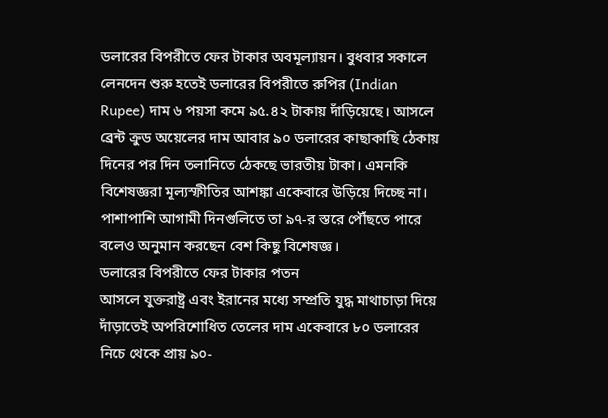ডলারের বিপরীতে ফের টাকার অবমূল্যায়ন। বুধবার সকালে লেনদেন শুরু হতেই ডলারের বিপরীতে রুপির (Indian Rupee) দাম ৬ পয়সা কমে ৯৫.৪২ টাকায় দাঁড়িয়েছে। আসলে ব্রেন্ট ক্রুড অয়েলের দাম আবার ৯০ ডলারের কাছাকাছি ঠেকায় দিনের পর দিন তলানিতে ঠেকছে ভারতীয় টাকা। এমনকি বিশেষজ্ঞরা মূল্যস্ফীতির আশঙ্কা একেবারে উড়িয়ে দিচ্ছে না। পাশাপাশি আগামী দিনগুলিতে তা ৯৭-র স্তরে পৌঁছতে পারে বলেও অনুমান করছেন বেশ কিছু বিশেষজ্ঞ।
ডলারের বিপরীতে ফের টাকার পতন
আসলে যুক্তরাষ্ট্র এবং ইরানের মধ্যে সম্প্রতি যুদ্ধ মাথাচাড়া দিয়ে দাঁড়াতেই অপরিশোধিত তেলের দাম একেবারে ৮০ ডলারের নিচে থেকে প্রায় ৯০-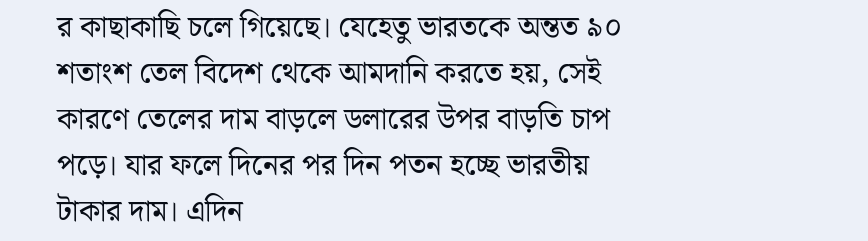র কাছাকাছি চলে গিয়েছে। যেহেতু ভারতকে অন্তত ৯০ শতাংশ তেল বিদেশ থেকে আমদানি করতে হয়, সেই কারণে তেলের দাম বাড়লে ডলারের উপর বাড়তি চাপ পড়ে। যার ফলে দিনের পর দিন পতন হচ্ছে ভারতীয় টাকার দাম। এদিন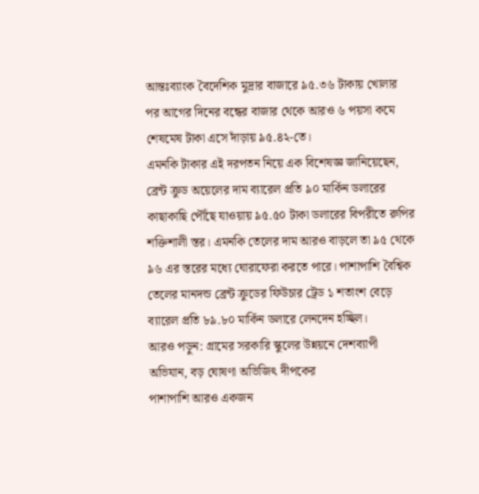আন্তঃব্যাংক বৈদেশিক মুদ্রার বাজারে ৯৫.৩৬ টাকায় খোলার পর আগের দিনের বন্ধের বাজার থেকে আরও ৬ পয়সা কমে শেষমেষ টাকা এসে দাঁড়ায় ৯৫.৪২-তে।
এমনকি টাকার এই দরপতন নিয়ে এক বিশেষজ্ঞ জানিয়েছেন, ব্রেন্ট ক্রুড অয়েলের দাম ব্যারেল প্রতি ৯০ মার্কিন ডলারের কাছাকাছি পৌঁছে যাওয়ায় ৯৫.৫০ টাকা ডলারের বিপরীতে রুপির শক্তিশালী স্তর। এমনকি তেলের দাম আরও বাড়লে তা ৯৫ থেকে ৯৬ এর স্তরের মধ্যে ঘোরাফেরা করতে পারে। পাশাপাশি বৈশ্বিক তেলের মানদন্ড ব্রেন্ট ক্রুডের ফিউচার ট্রেড ১ শতাংশ বেড়ে ব্যারেল প্রতি ৮৯.৮০ মার্কিন ডলারে লেনদেন হচ্ছিল।
আরও পড়ুন: গ্রামের সরকারি স্কুলের উন্নয়নে দেশব্যাপী অভিযান, বড় ঘোষণা অভিজিৎ দীপকের
পাশাপাশি আরও একজন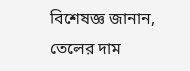বিশেষজ্ঞ জানান, তেলের দাম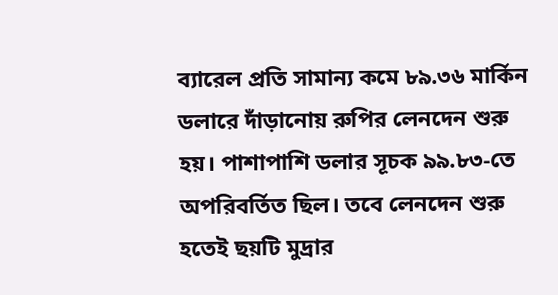ব্যারেল প্রতি সামান্য কমে ৮৯.৩৬ মার্কিন ডলারে দাঁড়ানোয় রুপির লেনদেন শুরু হয়। পাশাপাশি ডলার সূচক ৯৯.৮৩-তে অপরিবর্তিত ছিল। তবে লেনদেন শুরু হতেই ছয়টি মুদ্রার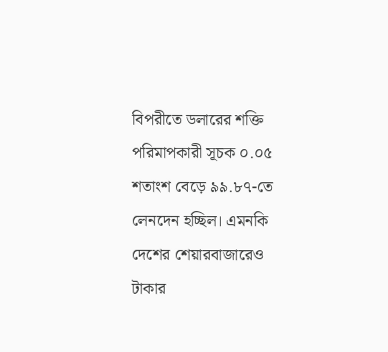বিপরীতে ডলারের শক্তি পরিমাপকারী সূচক ০.০৫ শতাংশ বেড়ে ৯৯.৮৭-তে লেনদেন হচ্ছিল। এমনকি দেশের শেয়ারবাজারেও টাকার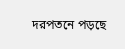দরপতনে পড়ছে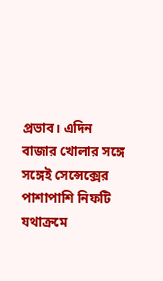প্রভাব। এদিন বাজার খোলার সঙ্গে সঙ্গেই সেন্সেক্সের পাশাপাশি নিফটি যথাক্রমে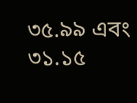৩৫.৯৯ এবং ৩১.১৫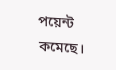পয়েন্ট কমেছে।